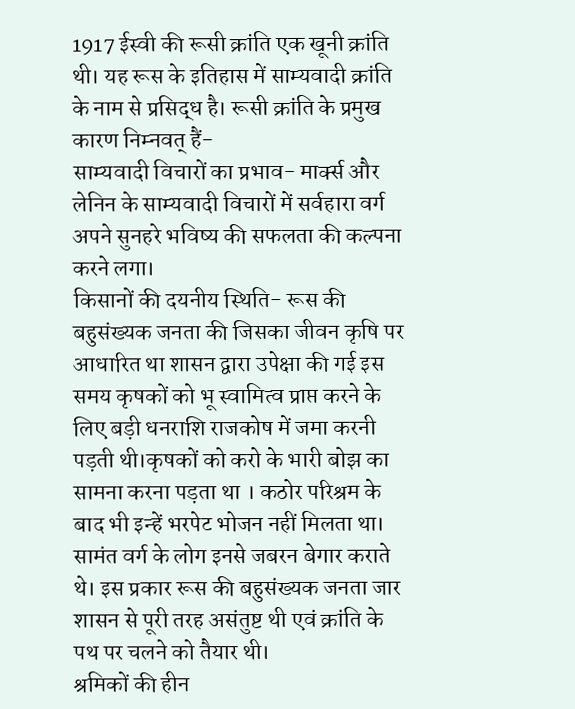1917 ईस्वी की रूसी क्रांति एक खूनी क्रांति थी। यह रूस के इतिहास में साम्यवादी क्रांति के नाम से प्रसिद्ध है। रूसी क्रांति के प्रमुख कारण निम्नवत् हैं-
साम्यवादी विचारों का प्रभाव- मार्क्स और लेनिन के साम्यवादी विचारों में सर्वहारा वर्ग अपने सुनहरे भविष्य की सफलता की कल्पना करने लगा।
किसानों की दयनीय स्थिति- रूस की बहुसंख्यक जनता की जिसका जीवन कृषि पर आधारित था शासन द्वारा उपेक्षा की गई इस समय कृषकों को भू स्वामित्व प्राप्त करने के लिए बड़ी धनराशि राजकोष में जमा करनी पड़ती थी।कृषकों को करो के भारी बोझ का सामना करना पड़ता था । कठोर परिश्रम के बाद भी इन्हें भरपेट भोजन नहीं मिलता था। सामंत वर्ग के लोग इनसे जबरन बेगार कराते थे। इस प्रकार रूस की बहुसंख्यक जनता जार शासन से पूरी तरह असंतुष्ट थी एवं क्रांति के पथ पर चलने को तैयार थी।
श्रमिकों की हीन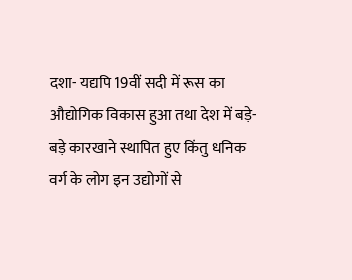दशा- यद्यपि 19वीं सदी में रूस का औद्योगिक विकास हुआ तथा देश में बड़े-बड़े कारखाने स्थापित हुए किंतु धनिक वर्ग के लोग इन उद्योगों से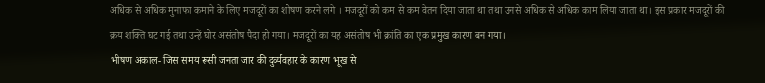अधिक से अधिक मुनाफा कमाने के लिए मजदूरों का शोषण करने लगे । मजदूरों को कम से कम वेतन दिया जाता था तथा उनसे अधिक से अधिक काम लिया जाता था। इस प्रकार मजदूरों की क्रय शक्ति घट गई तथा उन्हें घोर असंतोष पैदा हो गया। मजदूरों का यह असंतोष भी क्रांति का एक प्रमुख कारण बन गया।
भीषण अकाल- जिस समय रूसी जनता जार की दुर्व्यवहार के कारण भूख से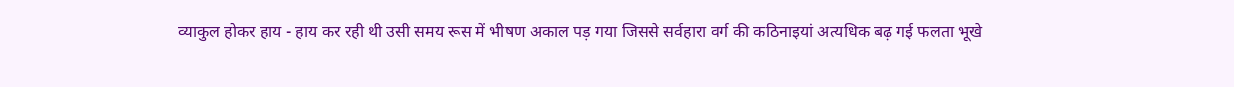व्याकुल होकर हाय - हाय कर रही थी उसी समय रूस में भीषण अकाल पड़ गया जिससे सर्वहारा वर्ग की कठिनाइयां अत्यधिक बढ़ गई फलता भूखे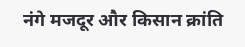नंगे मजदूर और किसान क्रांति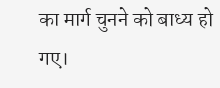का मार्ग चुनने को बाध्य हो गए।